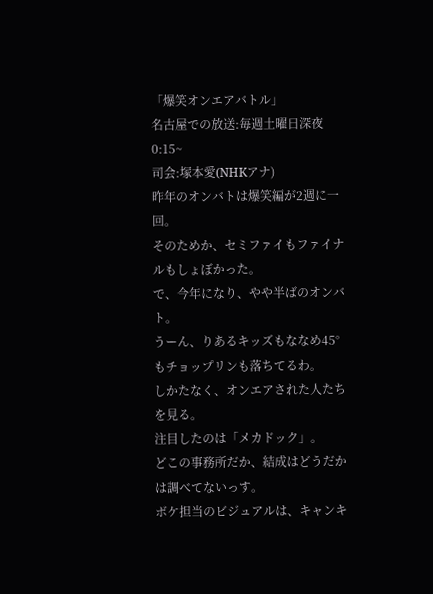「爆笑オンエアバトル」
名古屋での放送:毎週土曜日深夜0:15~
司会:塚本愛(NHKアナ)
昨年のオンバトは爆笑編が2週に一回。
そのためか、セミファイもファイナルもしょぼかった。
で、今年になり、やや半ばのオンバト。
うーん、りあるキッズもななめ45°もチョップリンも落ちてるわ。
しかたなく、オンエアされた人たちを見る。
注目したのは「メカドック」。
どこの事務所だか、結成はどうだかは調べてないっす。
ボケ担当のビジュアルは、キャンキ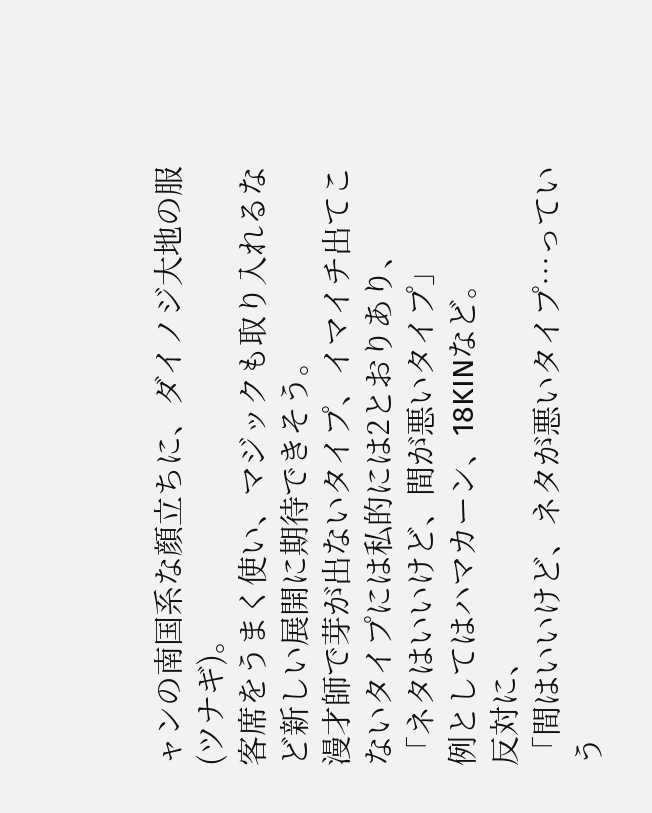ャンの南国系な顔立ちに、ダイノジ大地の服(ツナギ)。
客席をうまく使い、マジックも取り入れるなど新しい展開に期待できそう。
漫才師で芽が出ないタイプ、イマイチ出てこないタイプには私的には2とおりあり、
「ネタはいいけど、間が悪いタイプ」
例としてはハマカーン、18KINなど。
反対に、
「間はいいけど、ネタが悪いタイプ…っていう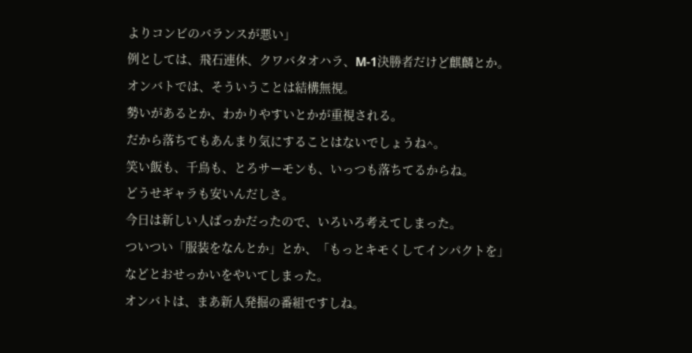よりコンビのバランスが悪い」
例としては、飛石連休、クワバタオハラ、M-1決勝者だけど麒麟とか。
オンバトでは、そういうことは結構無視。
勢いがあるとか、わかりやすいとかが重視される。
だから落ちてもあんまり気にすることはないでしょうね^。
笑い飯も、千鳥も、とろサーモンも、いっつも落ちてるからね。
どうせギャラも安いんだしさ。
今日は新しい人ばっかだったので、いろいろ考えてしまった。
ついつい「服装をなんとか」とか、「もっとキモくしてインパクトを」
などとおせっかいをやいてしまった。
オンバトは、まあ新人発掘の番組ですしね。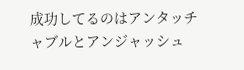成功してるのはアンタッチャブルとアンジャッシュ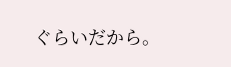ぐらいだから。